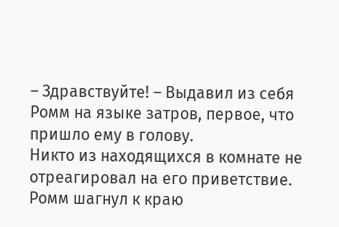– Здравствуйте! – Выдавил из себя Ромм на языке затров, первое, что пришло ему в голову.
Никто из находящихся в комнате не отреагировал на его приветствие.
Ромм шагнул к краю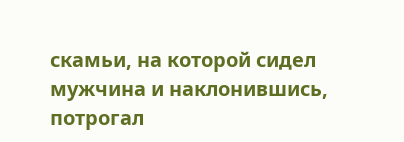скамьи, на которой сидел мужчина и наклонившись, потрогал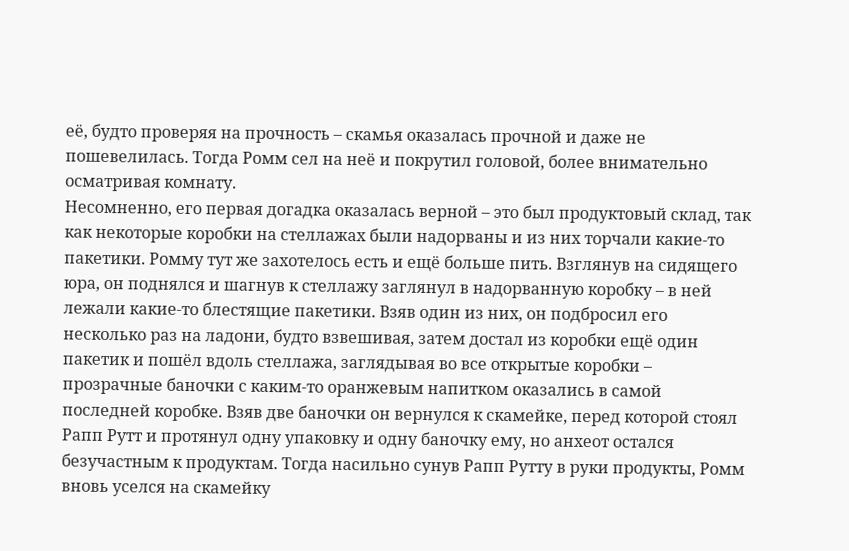её, будто проверяя на прочность – скамья оказалась прочной и даже не пошевелилась. Тогда Ромм сел на неё и покрутил головой, более внимательно осматривая комнату.
Несомненно, его первая догадка оказалась верной – это был продуктовый склад, так как некоторые коробки на стеллажах были надорваны и из них торчали какие-то пакетики. Ромму тут же захотелось есть и ещё больше пить. Взглянув на сидящего юра, он поднялся и шагнув к стеллажу заглянул в надорванную коробку – в ней лежали какие-то блестящие пакетики. Взяв один из них, он подбросил его несколько раз на ладони, будто взвешивая, затем достал из коробки ещё один пакетик и пошёл вдоль стеллажа, заглядывая во все открытые коробки – прозрачные баночки с каким-то оранжевым напитком оказались в самой последней коробке. Взяв две баночки он вернулся к скамейке, перед которой стоял Рапп Рутт и протянул одну упаковку и одну баночку ему, но анхеот остался безучастным к продуктам. Тогда насильно сунув Рапп Рутту в руки продукты, Ромм вновь уселся на скамейку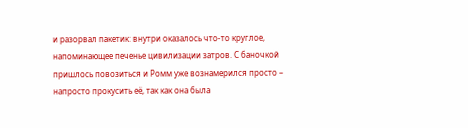и разорвал пакетик: внутри оказалось что-то круглое, напоминающее печенье цивилизации затров. С баночкой пришлось повозиться и Ромм уже вознамерился просто – напросто прокусить её, так как она была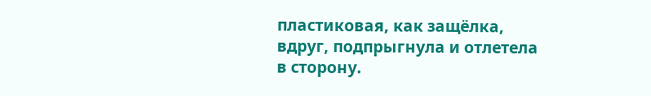пластиковая, как защёлка, вдруг, подпрыгнула и отлетела в сторону.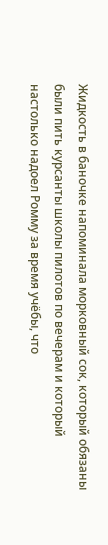Жидкость в баночке напоминала морковный сок, который обязаны были пить курсанты школы пилотов по вечерам и который настолько надоел Ромму за время учёбы, что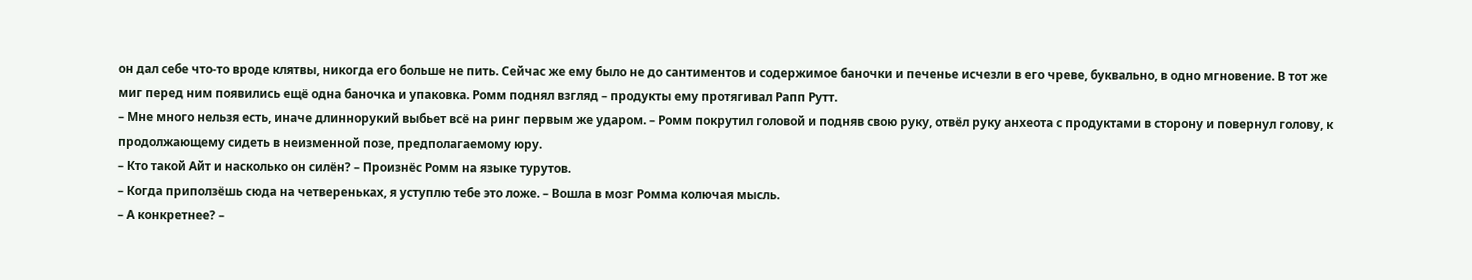он дал себе что-то вроде клятвы, никогда его больше не пить. Сейчас же ему было не до сантиментов и содержимое баночки и печенье исчезли в его чреве, буквально, в одно мгновение. В тот же миг перед ним появились ещё одна баночка и упаковка. Ромм поднял взгляд – продукты ему протягивал Рапп Рутт.
– Мне много нельзя есть, иначе длиннорукий выбьет всё на ринг первым же ударом. – Ромм покрутил головой и подняв свою руку, отвёл руку анхеота с продуктами в сторону и повернул голову, к продолжающему сидеть в неизменной позе, предполагаемому юру.
– Кто такой Айт и насколько он силён? – Произнёс Ромм на языке турутов.
– Когда приползёшь сюда на четвереньках, я уступлю тебе это ложе. – Вошла в мозг Ромма колючая мысль.
– А конкретнее? –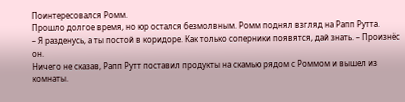Поинтересовался Ромм.
Прошло долгое время, но юр остался безмолвным. Ромм поднял взгляд на Рапп Рутта.
– Я разденусь, а ты постой в коридоре. Как только соперники появятся, дай знать. – Произнёс он.
Ничего не сказав, Рапп Рутт поставил продукты на скамью рядом с Роммом и вышел из комнаты.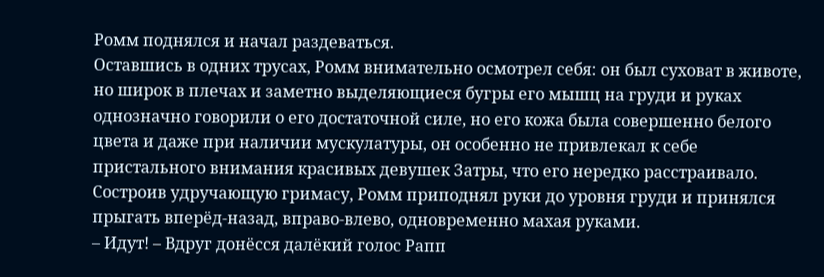Ромм поднялся и начал раздеваться.
Оставшись в одних трусах, Ромм внимательно осмотрел себя: он был суховат в животе, но широк в плечах и заметно выделяющиеся бугры его мышц на груди и руках однозначно говорили о его достаточной силе, но его кожа была совершенно белого цвета и даже при наличии мускулатуры, он особенно не привлекал к себе пристального внимания красивых девушек Затры, что его нередко расстраивало.
Состроив удручающую гримасу, Ромм приподнял руки до уровня груди и принялся прыгать вперёд-назад, вправо-влево, одновременно махая руками.
– Идут! – Вдруг донёсся далёкий голос Рапп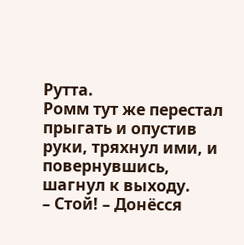Рутта.
Ромм тут же перестал прыгать и опустив руки, тряхнул ими, и повернувшись, шагнул к выходу.
– Стой! – Донёсся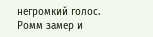негромкий голос.
Ромм замер и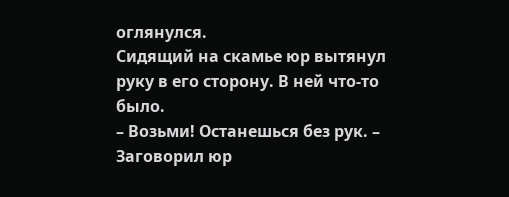оглянулся.
Сидящий на скамье юр вытянул руку в его сторону. В ней что-то было.
– Возьми! Останешься без рук. – Заговорил юр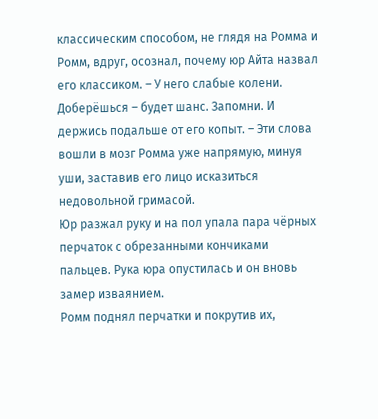классическим способом, не глядя на Ромма и Ромм, вдруг, осознал, почему юр Айта назвал его классиком. – У него слабые колени. Доберёшься – будет шанс. Запомни. И держись подальше от его копыт. – Эти слова вошли в мозг Ромма уже напрямую, минуя уши, заставив его лицо исказиться недовольной гримасой.
Юр разжал руку и на пол упала пара чёрных перчаток с обрезанными кончиками пальцев. Рука юра опустилась и он вновь замер изваянием.
Ромм поднял перчатки и покрутив их,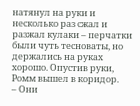натянул на руки и несколько раз сжал и разжал кулаки – перчатки были чуть тесноваты, но держались на руках хорошо. Опустив руки, Ромм вышел в коридор.
– Они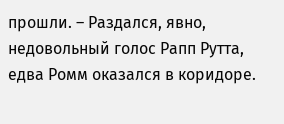прошли. – Раздался, явно, недовольный голос Рапп Рутта, едва Ромм оказался в коридоре.